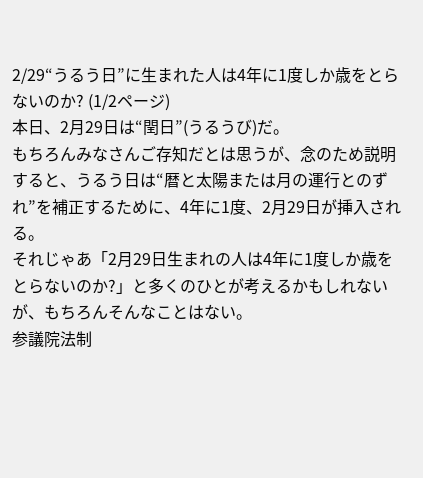2/29“うるう日”に生まれた人は4年に1度しか歳をとらないのか? (1/2ページ)
本日、2月29日は“閏日”(うるうび)だ。
もちろんみなさんご存知だとは思うが、念のため説明すると、うるう日は“暦と太陽または月の運行とのずれ”を補正するために、4年に1度、2月29日が挿入される。
それじゃあ「2月29日生まれの人は4年に1度しか歳をとらないのか?」と多くのひとが考えるかもしれないが、もちろんそんなことはない。
参議院法制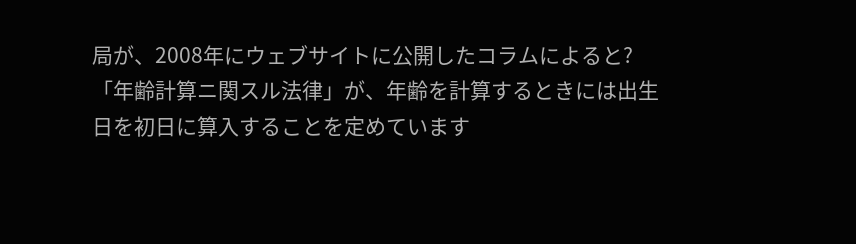局が、2008年にウェブサイトに公開したコラムによると?
「年齢計算ニ関スル法律」が、年齢を計算するときには出生日を初日に算入することを定めています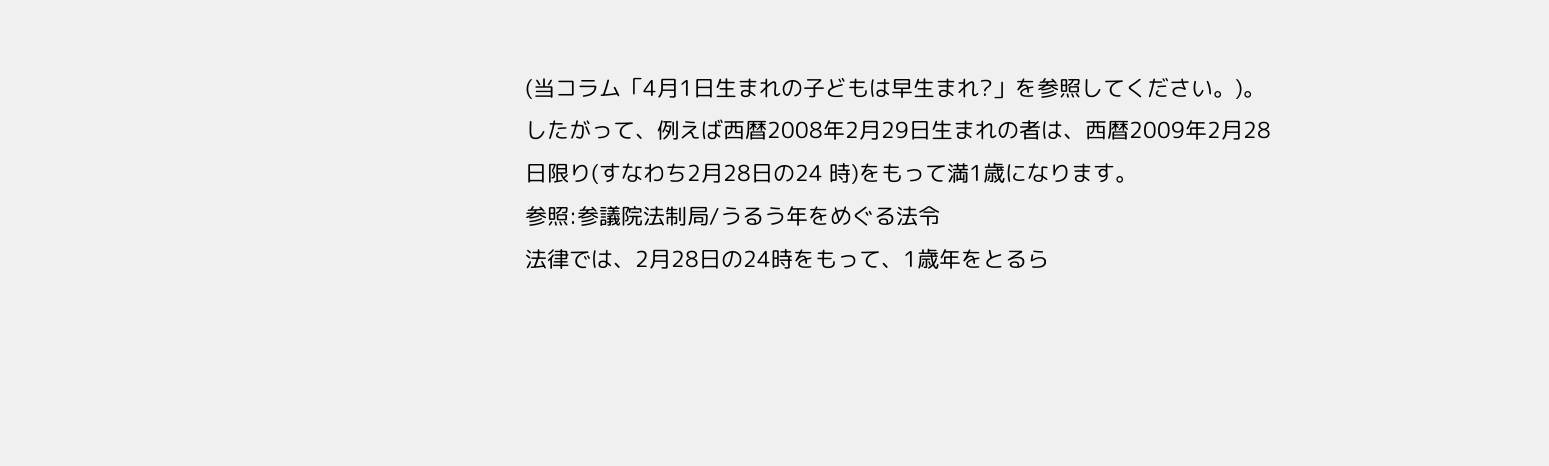(当コラム「4月1日生まれの子どもは早生まれ?」を参照してください。)。したがって、例えば西暦2008年2月29日生まれの者は、西暦2009年2月28日限り(すなわち2月28日の24 時)をもって満1歳になります。
参照:参議院法制局/うるう年をめぐる法令
法律では、2月28日の24時をもって、1歳年をとるら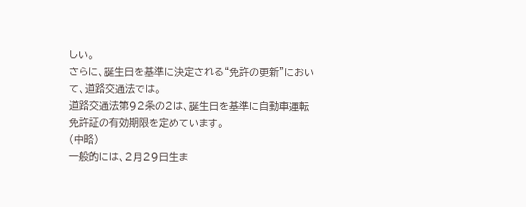しい。
さらに、誕生日を基準に決定される“免許の更新”において、道路交通法では。
道路交通法第92条の2は、誕生日を基準に自動車運転免許証の有効期限を定めています。
(中略)
一般的には、2月29日生ま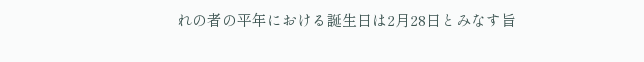れの者の平年における誕生日は2月28日とみなす旨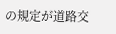の規定が道路交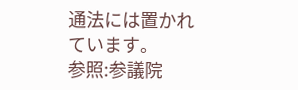通法には置かれています。
参照:参議院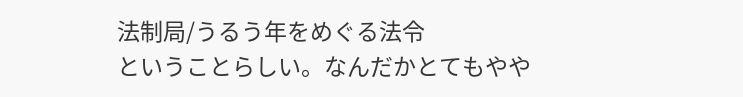法制局/うるう年をめぐる法令
ということらしい。なんだかとてもやや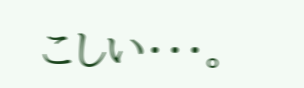こしい・・・。